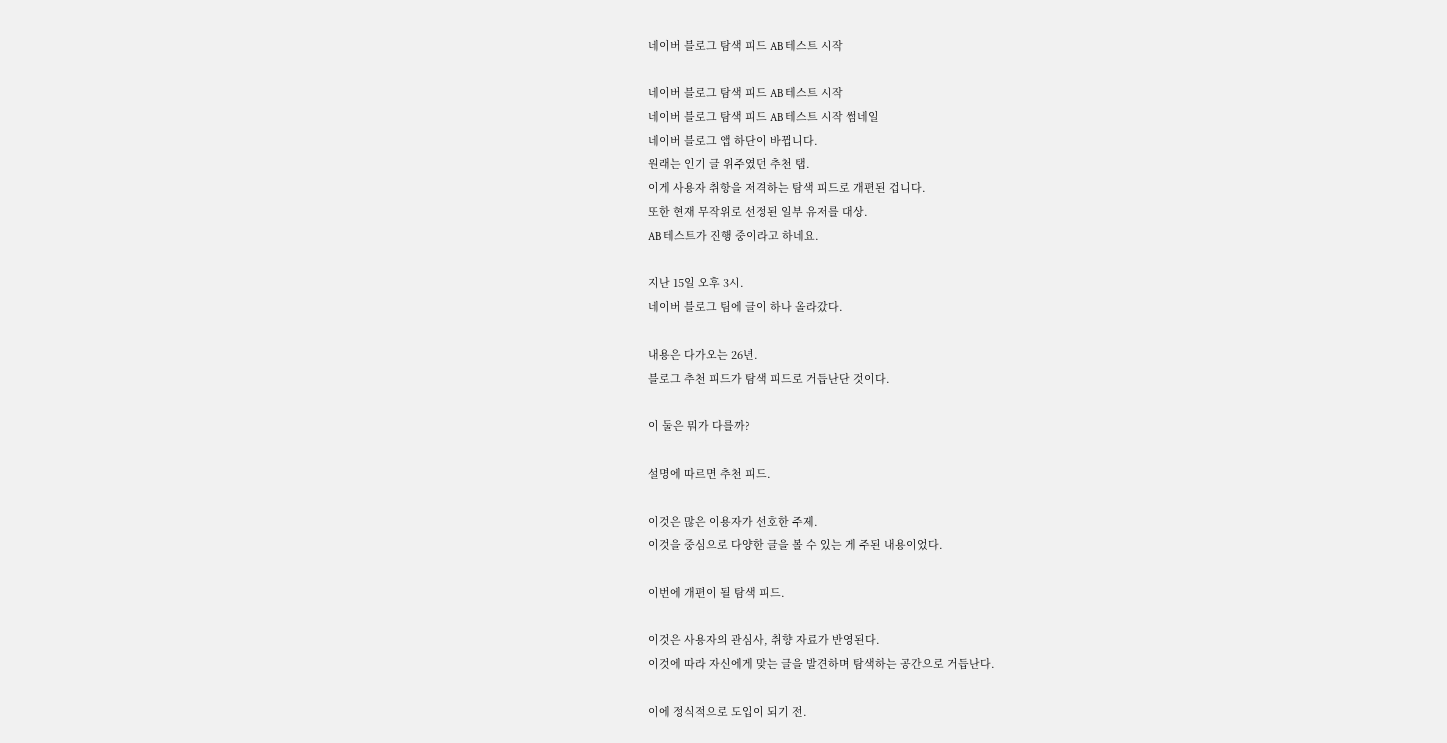네이버 블로그 탐색 피드 AB 테스트 시작

네이버 블로그 탐색 피드 AB 테스트 시작
네이버 블로그 탐색 피드 AB 테스트 시작 썸네일
네이버 블로그 앱 하단이 바뀝니다.
원래는 인기 글 위주였던 추천 탭.
이게 사용자 취항을 저격하는 탐색 피드로 개편된 겁니다.
또한 현재 무작위로 선정된 일부 유저를 대상.
AB 테스트가 진행 중이라고 하네요.

지난 15일 오후 3시.
네이버 블로그 팀에 글이 하나 올라갔다.

내용은 다가오는 26년.
블로그 추천 피드가 탐색 피드로 거듭난단 것이다.

이 둘은 뭐가 다를까?

설명에 따르면 추천 피드.

이것은 많은 이용자가 선호한 주제.
이것을 중심으로 다양한 글을 볼 수 있는 게 주된 내용이었다.

이번에 개편이 될 탐색 피드.

이것은 사용자의 관심사, 취향 자료가 반영된다.
이것에 따라 자신에게 맞는 글을 발견하며 탐색하는 공간으로 거듭난다.

이에 정식적으로 도입이 되기 전.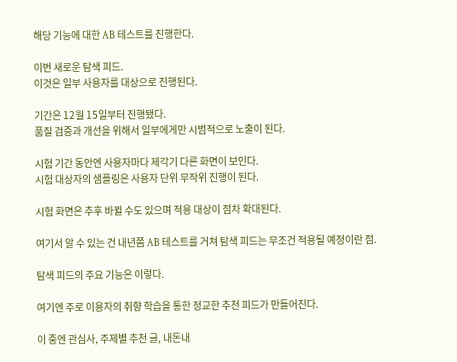해당 기능에 대한 AB 테스트를 진행한다.

이번 새로운 탐색 피드.
이것은 일부 사용자를 대상으로 진행된다.

기간은 12월 15일부터 진행됐다.
품질 검증과 개선을 위해서 일부에게만 시범적으로 노출이 된다.

시험 기간 동안엔 사용자마다 제각기 다른 화면이 보인다.
시험 대상자의 샘플링은 사용자 단위 무작위 진행이 된다.

시험 화면은 추후 바뀔 수도 있으며 적용 대상이 점차 확대된다.

여기서 알 수 있는 건 내년쯤 AB 테스트를 거쳐 탐색 피드는 무조건 적용될 예정이란 점.

탐색 피드의 주요 기능은 이렇다.

여기엔 주로 이용자의 취향 학습을 통한 정교한 추천 피드가 만들어진다.

이 중엔 관심사, 주제별 추천 글, 내돈내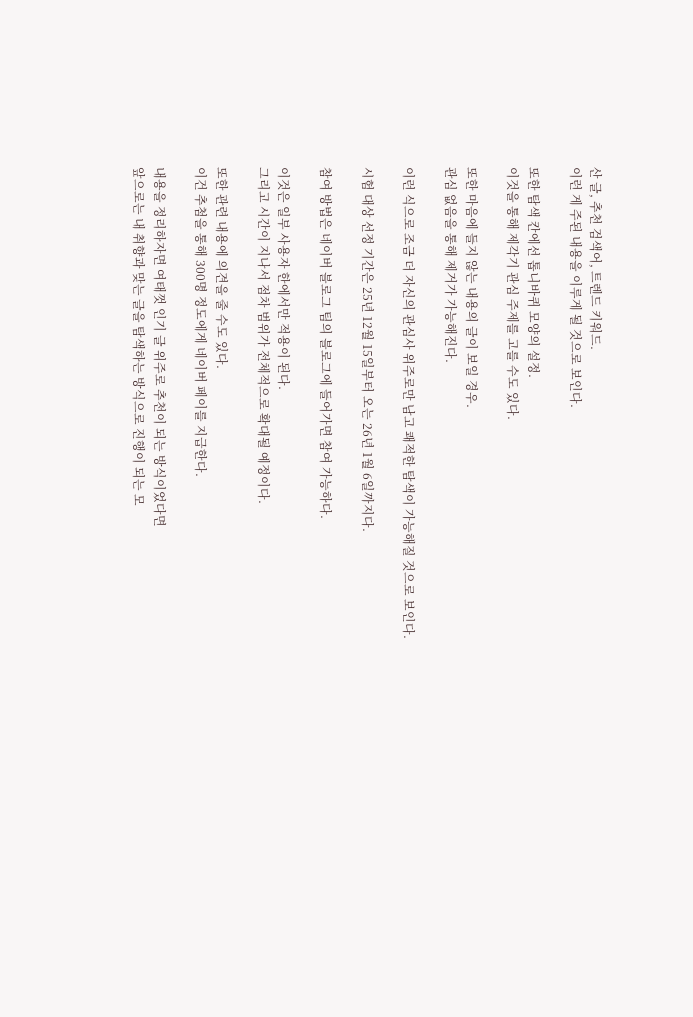산 글, 추천 검색어, 트렌드 키워드.
이런 게 주된 내용을 이루게 될 것으로 보인다.

또한 탐색 칸에선 톱니바퀴 모양의 설정.
이것을 통해 제각기 관심 주제를 고를 수도 있다.

또한 마음에 들지 않는 내용의 글이 보일 경우.
관심 없음을 통해 제거가 가능해진다.

이런 식으로 조금 더 자신의 관심사 위주로만 남고 쾌적한 탐색이 가능해질 것으로 보인다.

시험 대상 선정 기간은 25년 12월 15일부터 오는 26년 1월 6일까지다.

참여 방법은 네이버 블로그 팀의 블로그에 들어가면 참여 가능하다.

이것은 일부 사용자 한에서만 적용이 된다.
그리고 시간이 지나서 점차 범위가 전체적으로 확대될 예정이다.

또한 관련 내용에 의견을 줄 수도 있다.
이건 추첨을 통해 300명 정도에게 네이버 페이를 지급한다.

내용을 정리하자면 여태껏 인기 글 위주로 추천이 되는 방식이었다면
앞으로는 내 취향과 맞는 글을 탐색하는 방식으로 진행이 되는 모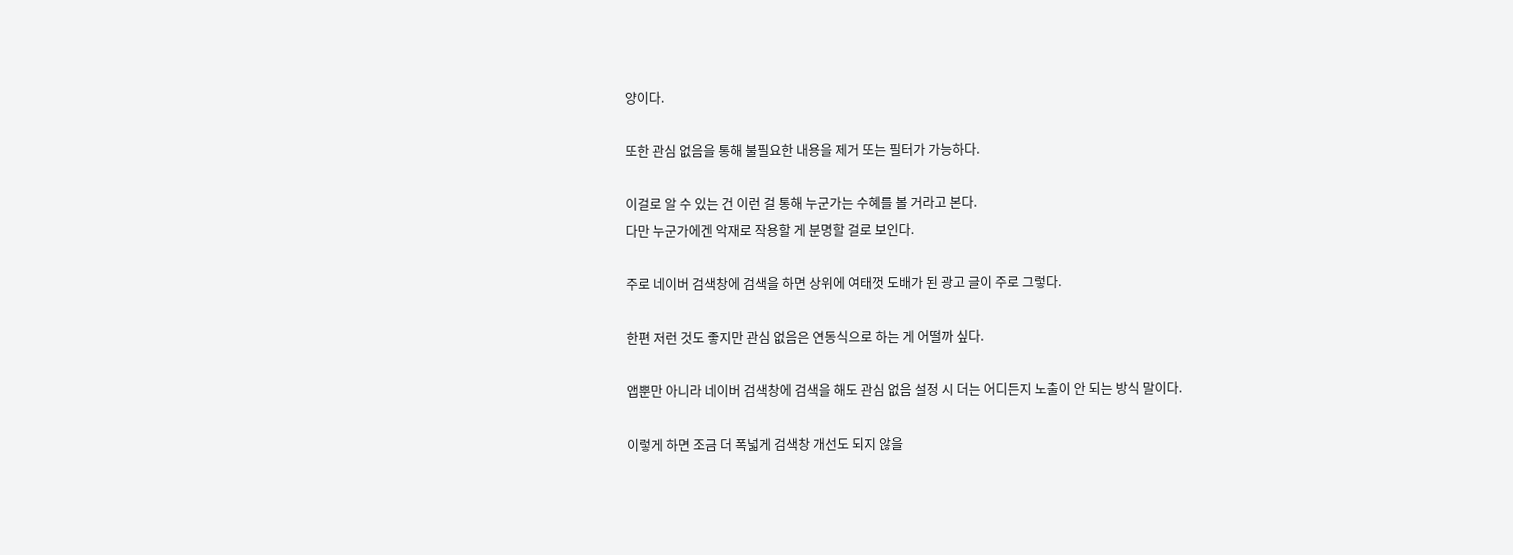양이다.

또한 관심 없음을 통해 불필요한 내용을 제거 또는 필터가 가능하다.

이걸로 알 수 있는 건 이런 걸 통해 누군가는 수혜를 볼 거라고 본다.
다만 누군가에겐 악재로 작용할 게 분명할 걸로 보인다.

주로 네이버 검색창에 검색을 하면 상위에 여태껏 도배가 된 광고 글이 주로 그렇다.

한편 저런 것도 좋지만 관심 없음은 연동식으로 하는 게 어떨까 싶다.

앱뿐만 아니라 네이버 검색창에 검색을 해도 관심 없음 설정 시 더는 어디든지 노출이 안 되는 방식 말이다.

이렇게 하면 조금 더 폭넓게 검색창 개선도 되지 않을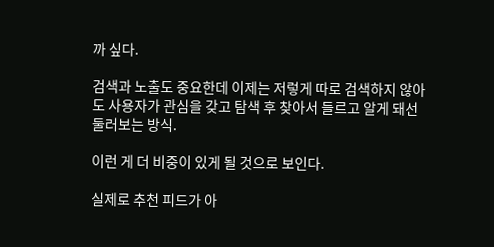까 싶다.

검색과 노출도 중요한데 이제는 저렇게 따로 검색하지 않아도 사용자가 관심을 갖고 탐색 후 찾아서 들르고 알게 돼선 둘러보는 방식.

이런 게 더 비중이 있게 될 것으로 보인다.

실제로 추천 피드가 아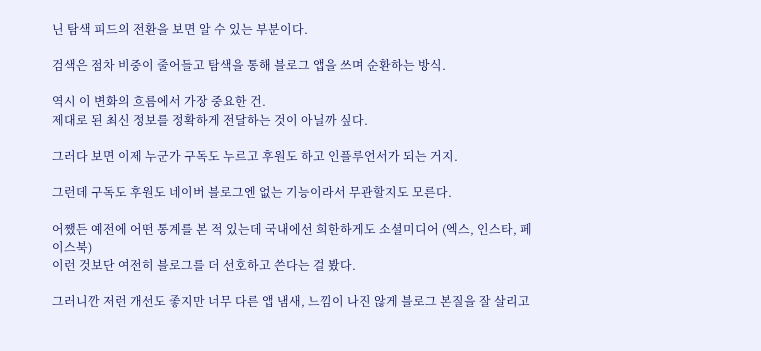닌 탐색 피드의 전환을 보면 알 수 있는 부분이다.

검색은 점차 비중이 줄어들고 탐색을 통해 블로그 앱을 쓰며 순환하는 방식.

역시 이 변화의 흐름에서 가장 중요한 건.
제대로 된 최신 정보를 정확하게 전달하는 것이 아닐까 싶다.

그러다 보면 이제 누군가 구독도 누르고 후원도 하고 인플루언서가 되는 거지.

그런데 구독도 후원도 네이버 블로그엔 없는 기능이라서 무관할지도 모른다.

어쨌든 예전에 어떤 통계를 본 적 있는데 국내에선 희한하게도 소셜미디어 (엑스, 인스타, 페이스북)
이런 것보단 여전히 블로그를 더 선호하고 쓴다는 걸 봤다.

그러니깐 저런 개선도 좋지만 너무 다른 앱 냄새, 느낌이 나진 않게 블로그 본질을 잘 살리고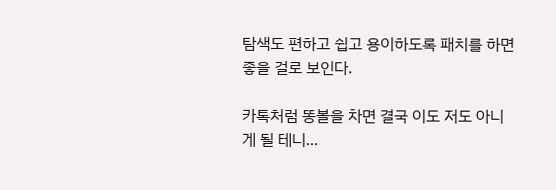탐색도 편하고 쉽고 용이하도록 패치를 하면 좋을 걸로 보인다.

카톡처럼 똥볼을 차면 결국 이도 저도 아니게 될 테니...